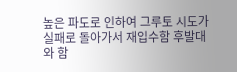높은 파도로 인하여 그루토 시도가 실패로 돌아가서 재입수함 후발대와 함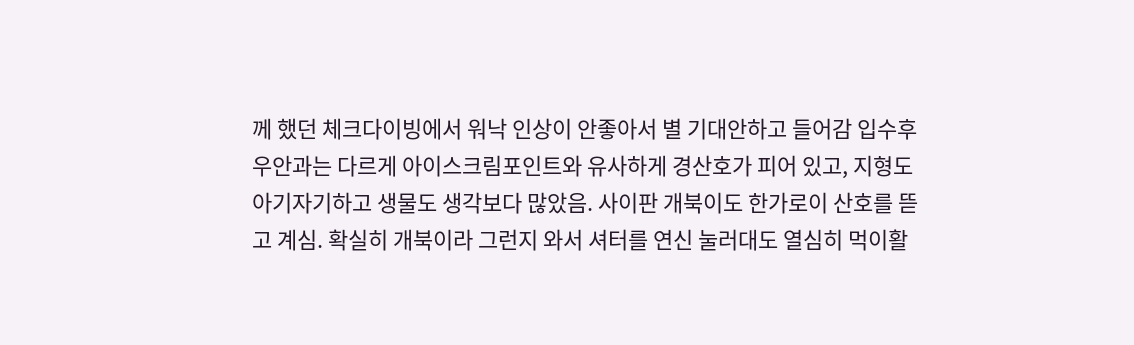께 했던 체크다이빙에서 워낙 인상이 안좋아서 별 기대안하고 들어감 입수후 우안과는 다르게 아이스크림포인트와 유사하게 경산호가 피어 있고, 지형도 아기자기하고 생물도 생각보다 많았음. 사이판 개북이도 한가로이 산호를 뜯고 계심. 확실히 개북이라 그런지 와서 셔터를 연신 눌러대도 열심히 먹이활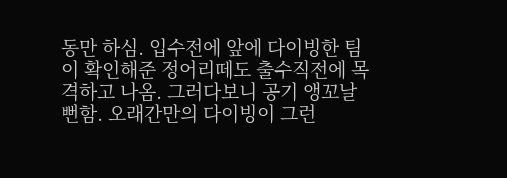동만 하심. 입수전에 앞에 다이빙한 팀이 확인해준 정어리떼도 출수직전에 목격하고 나옴. 그러다보니 공기 앵꼬날뻔함. 오래간만의 다이빙이 그런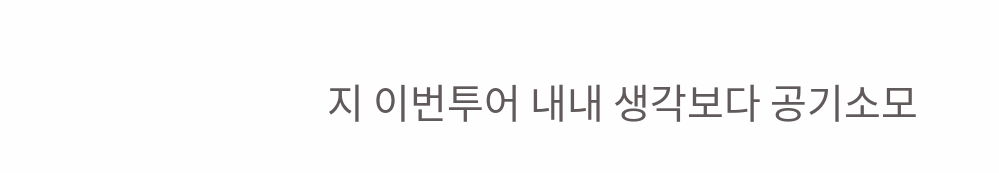지 이번투어 내내 생각보다 공기소모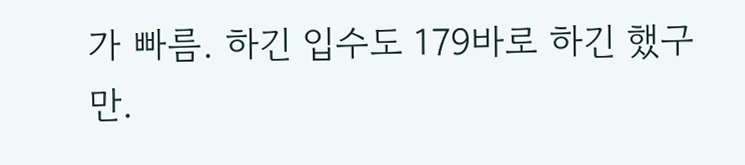가 빠름. 하긴 입수도 179바로 하긴 했구만.